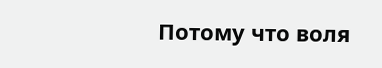Потому что воля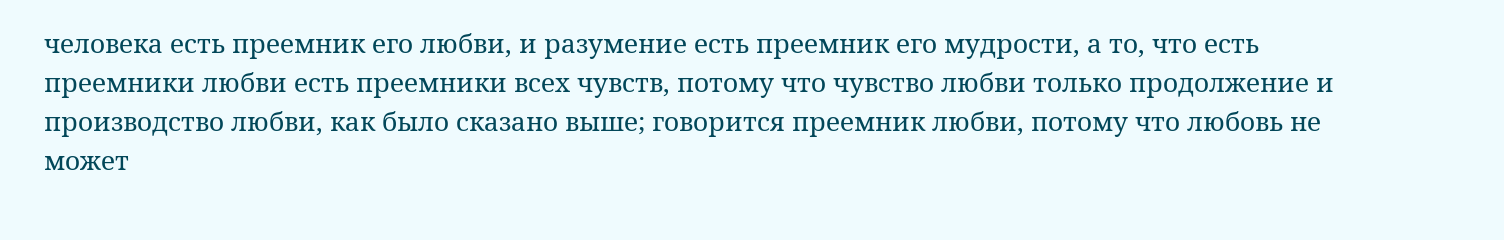человека есть преемник его любви, и разумение есть преемник его мудрости, а то, что есть преемники любви есть преемники всех чувств, потому что чувство любви только продолжение и производство любви, как было сказано выше; говорится преемник любви, потому что любовь не может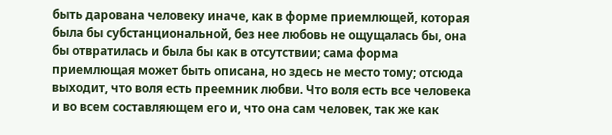быть дарована человеку иначе, как в форме приемлющей, которая была бы субстанциональной, без нее любовь не ощущалась бы, она бы отвратилась и была бы как в отсутствии; сама форма приемлющая может быть описана, но здесь не место тому; отсюда выходит, что воля есть преемник любви. Что воля есть все человека и во всем составляющем его и, что она сам человек, так же как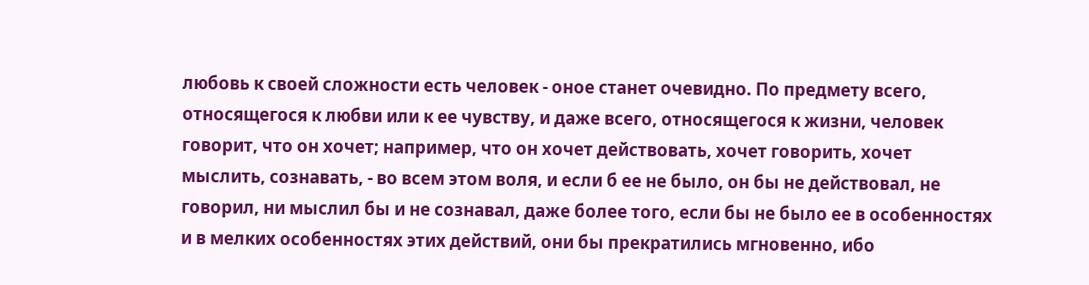любовь к своей сложности есть человек - оное станет очевидно. По предмету всего, относящегося к любви или к ее чувству, и даже всего, относящегося к жизни, человек говорит, что он хочет; например, что он хочет действовать, хочет говорить, хочет мыслить, сознавать, - во всем этом воля, и если б ее не было, он бы не действовал, не говорил, ни мыслил бы и не сознавал, даже более того, если бы не было ее в особенностях и в мелких особенностях этих действий, они бы прекратились мгновенно, ибо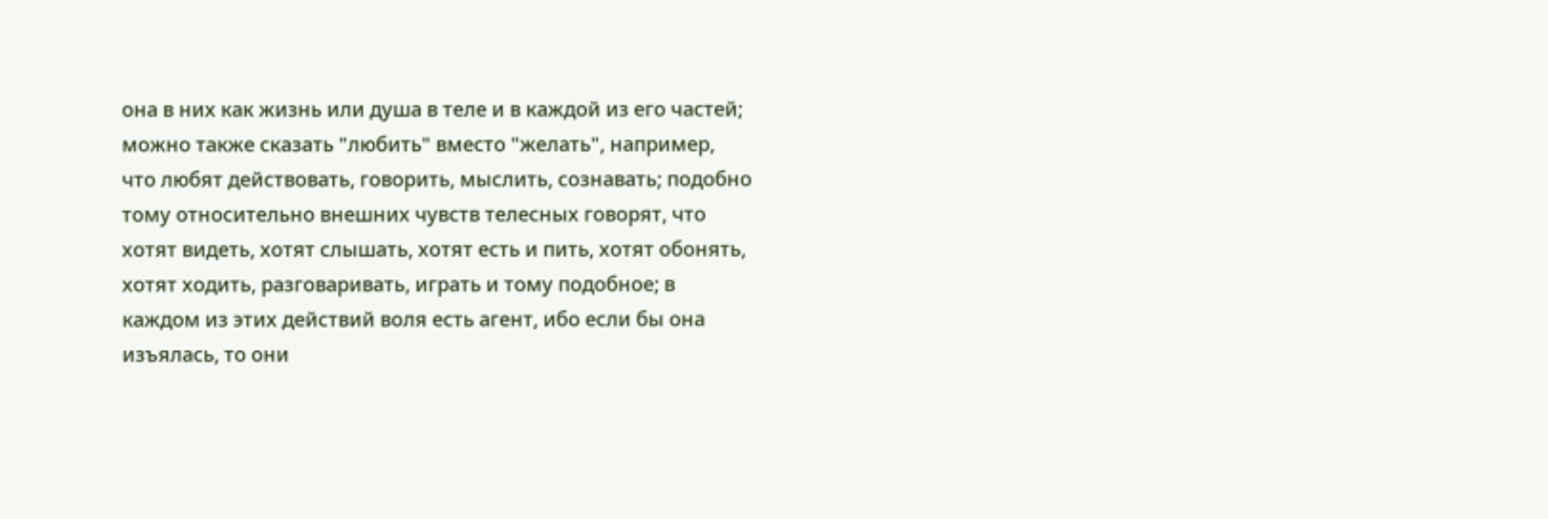она в них как жизнь или душа в теле и в каждой из его частей; можно также сказать "любить" вместо "желать", например, что любят действовать, говорить, мыслить, сознавать; подобно тому относительно внешних чувств телесных говорят, что хотят видеть, хотят слышать, хотят есть и пить, хотят обонять, хотят ходить, разговаривать, играть и тому подобное; в каждом из этих действий воля есть агент, ибо если бы она изъялась, то они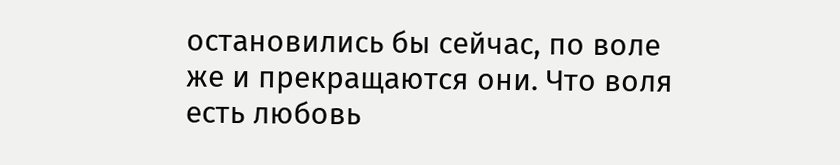остановились бы сейчас, по воле же и прекращаются они. Что воля есть любовь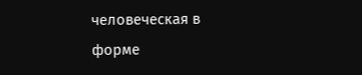человеческая в форме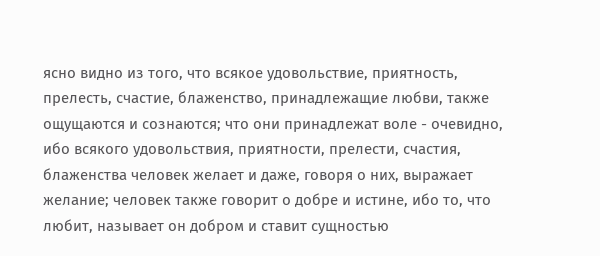ясно видно из того, что всякое удовольствие, приятность, прелесть, счастие, блаженство, принадлежащие любви, также ощущаются и сознаются; что они принадлежат воле - очевидно, ибо всякого удовольствия, приятности, прелести, счастия, блаженства человек желает и даже, говоря о них, выражает желание; человек также говорит о добре и истине, ибо то, что любит, называет он добром и ставит сущностью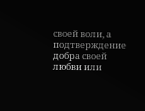своей воли, а подтверждение добра своей любви или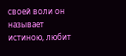своей воли он называет истиною, любит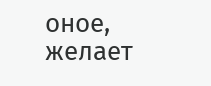оное, желает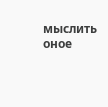мыслить оное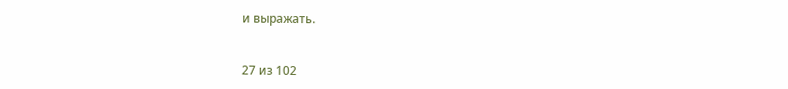и выражать.


27 из 102